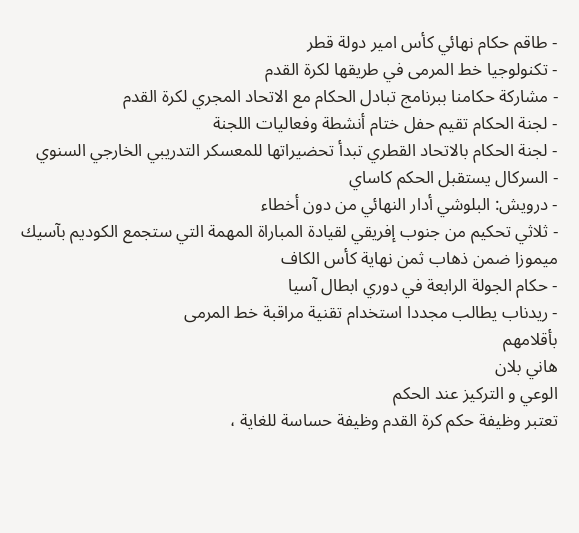- طاقم حكام نهائي كأس امير دولة قطر
- تكنولوجيا خط المرمى في طريقها لكرة القدم
- مشاركة حكامنا ببرنامج تبادل الحكام مع الاتحاد المجري لكرة القدم
- لجنة الحكام تقيم حفل ختام أنشطة وفعاليات اللجنة
- لجنة الحكام بالاتحاد القطري تبدأ تحضيراتها للمعسكر التدريبي الخارجي السنوي
- السركال يستقبل الحكم كاساي
- درويش: البلوشي أدار النهائي من دون أخطاء
- ثلاثي تحكيم من جنوب إفريقي لقيادة المباراة المهمة التي ستجمع الكوديم بآسيك ميموزا ضمن ذهاب ثمن نهاية كأس الكاف
- حكام الجولة الرابعة في دوري ابطال آسيا
- ريدناب يطالب مجددا استخدام تقنية مراقبة خط المرمى
بأقلامهم
هاني بلان
الوعي و التركيز عند الحكم
تعتبر وظيفة حكم كرة القدم وظيفة حساسة للغاية ،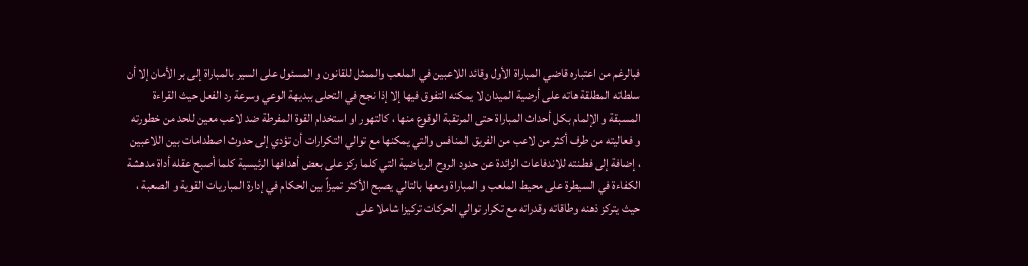فبالرغم من اعتباره قاضي المباراة الأول وقائد اللاعبين في الملعب والممثل للقانون و المسئول على السير بالمباراة إلى بر الأمان إلا أن سلطاته المطلقة هاته على أرضية الميدان لا يمكنه التفوق فيها إلا إذا نجح في التحلى ببديهة الوعي وسرعة رد الفعل حيث القراءة المسبقة و الإلمام بكل أحداث المباراة حتى المرتقبة الوقوع منها ، كالتهور او استخدام القوة المفرطة ضد لاعب معين للحد من خطورته و فعاليته من طرف أكثر من لاعب من الفريق المنافس والتي يمكنها مع توالي التكرارات أن تؤدي إلى حدوث اصطدامات بين اللاعبين ، إضافة إلى فطـنته للاندفاعات الزائدة عن حدود الروح الرياضية التي كلما ركز على بعض أهدافها الرئيسية كلما أصبح عقله أداة مدهشة الكفاءة في السيطرة على محيط الملعب و المباراة ومعها بالتالي يصبح الأكثر تميزاً بين الحكام في إدارة المباريات القوية و الصعبة ، حيث يتركز ذهنه وطاقاته وقدراته مع تكرار توالي الحركات تركيزا شاملا على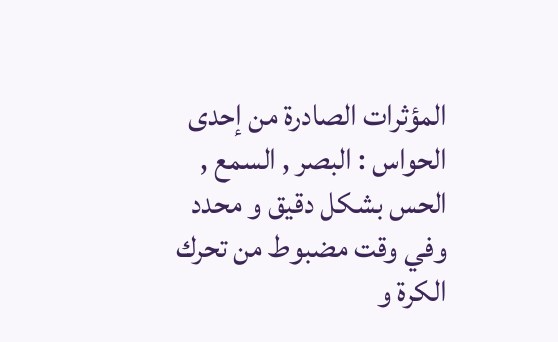المؤثرات الصادرة من إحدى الحواس : البصر , السمع , الحس بشكل دقيق و محدد وفي وقت مضبوط من تحرك الكرة و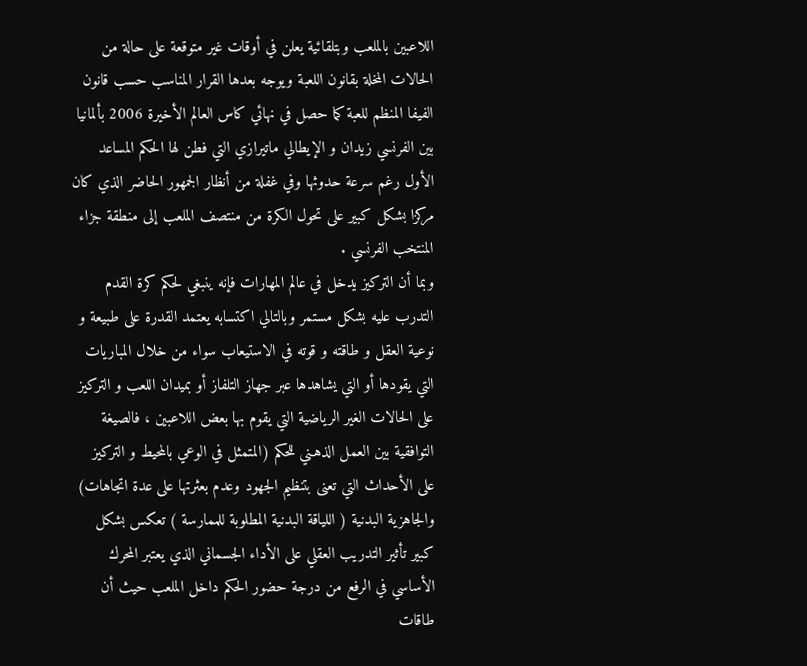اللاعبين بالملعب وبتلقائية يعلن في أوقات غير متوقعة على حالة من الحالات المخلة بقانون اللعبة ويوجه بعدها القرار المناسب حسب قانون الفيفا المنظم للعبة كما حصل في نهائي كاس العالم الأخيرة 2006 بألمانيا بين الفرنسي زيدان و الإيطالي ماتيرازي التي فطن لها الحكم المساعد الأول رغم سرعة حدوثها وفي غفلة من أنظار الجمهور الحاضر الذي كان مركزا بشكل كبير على تحول الكرة من منتصف الملعب إلى منطقة جزاء المنتخب الفرنسي .
وبما أن التركيز يدخل في عالم المهارات فإنه ينبغي لحكم كرة القدم التدرب عليه بشكل مستمر وبالتالي اكتسابه يعتمد القدرة على طبيعة و نوعية العقل و طاقته و قوته في الاستيعاب سواء من خلال المباريات التي يقودها أو التي يشاهدها عبر جهاز التلفاز أو بميدان اللعب و التركيز على الحالات الغير الرياضية التي يقوم بها بعض اللاعبين ، فالصيغة التوافقية بين العمل الذهـني للحكم (المتمثل في الوعي بالمحيط و التركيز على الأحداث التي تعنى بتنظيم الجهود وعدم بعثرتها على عدة اتجاهات) والجاهزية البدنية ( اللياقة البدنية المطلوبة للممارسة ) تعكس بشكل كبير تأثير التدريب العقلي على الأداء الجسماني الذي يعتبر المحرك الأساسي في الرفع من درجة حضور الحكم داخل الملعب حيث أن طاقات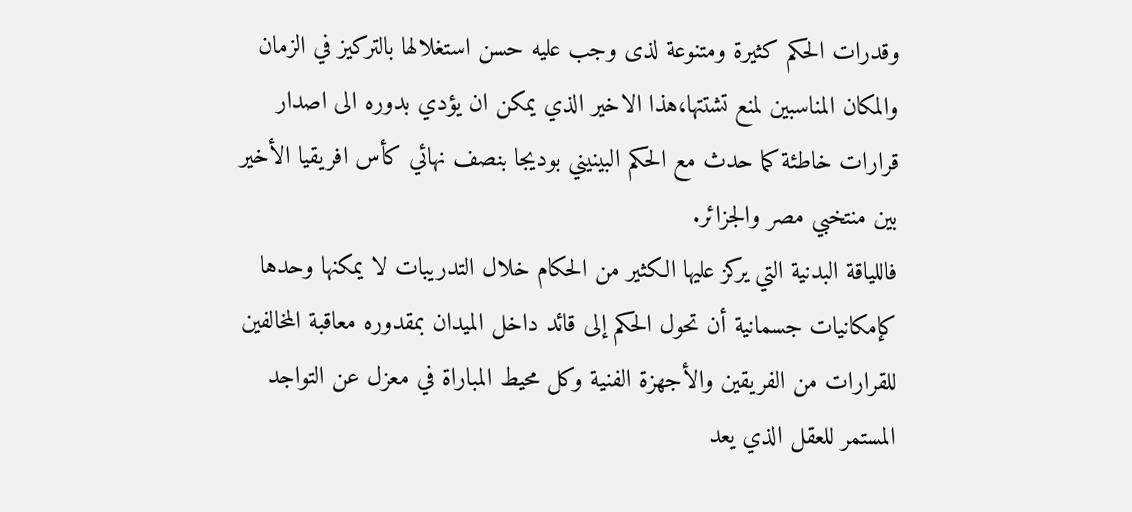وقدرات الحكم كثيرة ومتنوعة لذى وجب عليه حسن استغلالها بالتركيز في الزمان والمكان المناسبين لمنع تشتتها،هذا الاخير الذي يمكن ان يؤدي بدوره الى اصدار قرارات خاطئة كما حدث مع الحكم البينيني بوديجا بنصف نهائي كأس افريقيا الأخير بين منتخبي مصر والجزائر.
فاللياقة البدنية التي يركز عليها الكثير من الحكام خلال التدريبات لا يمكنها وحدها كإمكانيات جسمانية أن تحول الحكم إلى قائد داخل الميدان بمقدوره معاقبة المخالفين للقرارات من الفريقين والأجهزة الفنية وكل محيط المباراة في معزل عن التواجد المستمر للعقل الذي يعد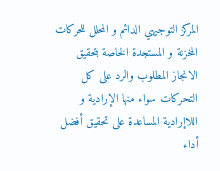المركز التوجيهي الدائم و المحلل للحركات المخزنة و المستجدة الخاصة بتحقيق الانجاز المطلوب والرد على كل التحركات سواء منها الإرادية و اللاإرادية المساعدة على تحقيق أفضل أداء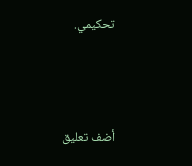تحكيمي.




أضف تعليق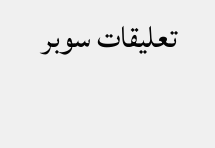تعليقات سوبر